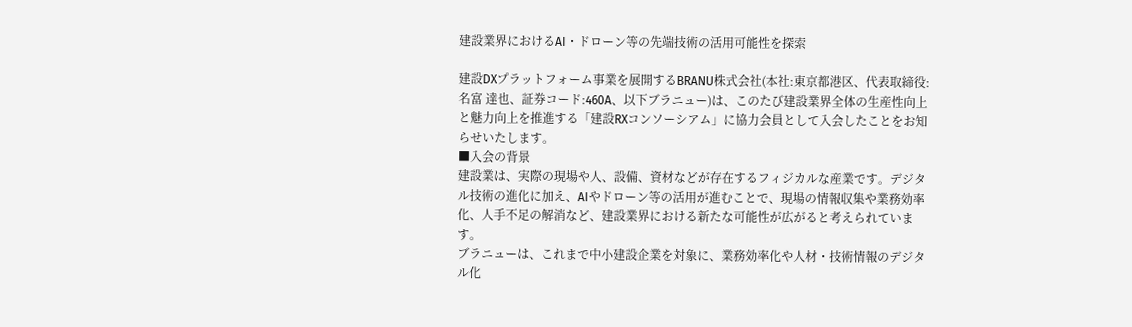建設業界におけるAI・ドローン等の先端技術の活用可能性を探索

建設DXプラットフォーム事業を展開するBRANU株式会社(本社:東京都港区、代表取締役:名富 達也、証券コード:460A、以下ブラニュー)は、このたび建設業界全体の生産性向上と魅力向上を推進する「建設RXコンソーシアム」に協力会員として入会したことをお知らせいたします。
■入会の背景
建設業は、実際の現場や人、設備、資材などが存在するフィジカルな産業です。デジタル技術の進化に加え、AIやドローン等の活用が進むことで、現場の情報収集や業務効率化、人手不足の解消など、建設業界における新たな可能性が広がると考えられています。
ブラニューは、これまで中小建設企業を対象に、業務効率化や人材・技術情報のデジタル化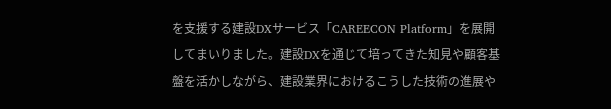を支援する建設DXサービス「CAREECON Platform」を展開してまいりました。建設DXを通じて培ってきた知見や顧客基盤を活かしながら、建設業界におけるこうした技術の進展や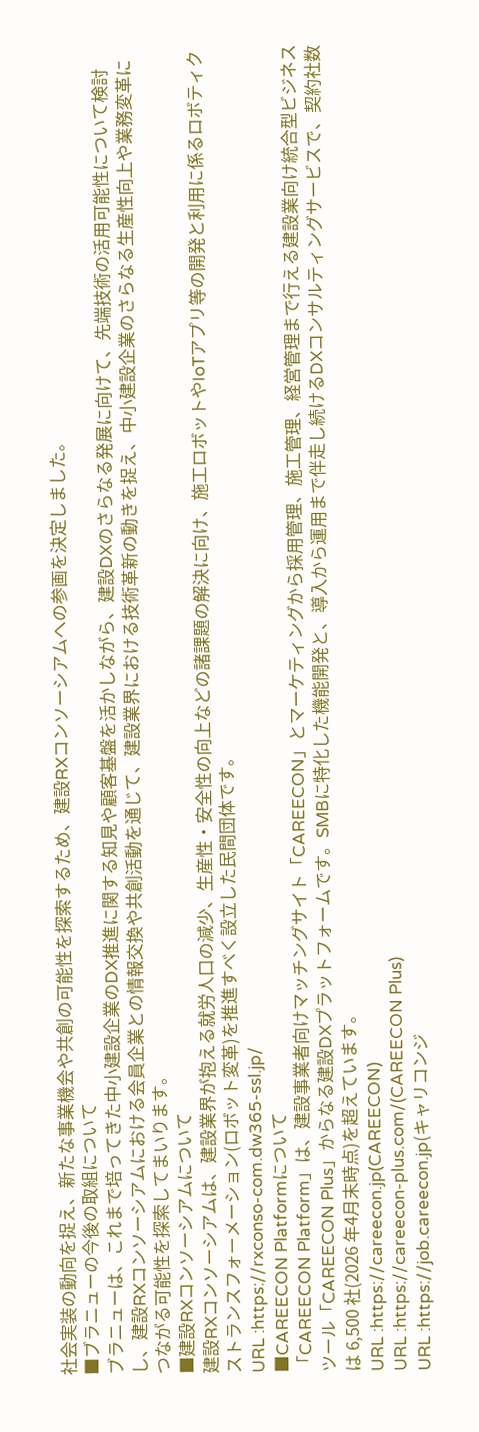社会実装の動向を捉え、新たな事業機会や共創の可能性を探索するため、建設RXコンソーシアムへの参画を決定しました。
■ブラニューの今後の取組について
ブラニューは、これまで培ってきた中小建設企業のDX推進に関する知見や顧客基盤を活かしながら、建設DXのさらなる発展に向けて、先端技術の活用可能性について検討し、建設RXコンソーシアムにおける会員企業との情報交換や共創活動を通じて、建設業界における技術革新の動きを捉え、中小建設企業のさらなる生産性向上や業務変革につながる可能性を探索してまいります。
■建設RXコンソーシアムについて
建設RXコンソーシアムは、建設業界が抱える就労人口の減少、生産性・安全性の向上などの諸課題の解決に向け、施工ロボットやIoTアプリ等の開発と利用に係るロボティクストランスフォーメーション(ロボット変革)を推進すべく設立した民間団体です。
URL :https://rxconso-com.dw365-ssl.jp/
■CAREECON Platformについて
「CAREECON Platform」は、建設事業者向けマッチングサイト「CAREECON」とマーケティングから採用管理、施工管理、経営管理まで行える建設業向け統合型ビジネスツール「CAREECON Plus」からなる建設DXプラットフォームです。SMBに特化した機能開発と、導入から運用まで伴走し続けるDXコンサルティングサービスで、契約社数は 6,500 社(2026 年4月末時点)を超えています。
URL :https://careecon.jp(CAREECON)
URL :https://careecon-plus.com/(CAREECON Plus)
URL :https://job.careecon.jp(キャリコンジ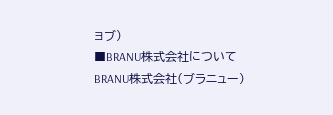ョブ)
■BRANU株式会社について
BRANU株式会社(ブラニュー)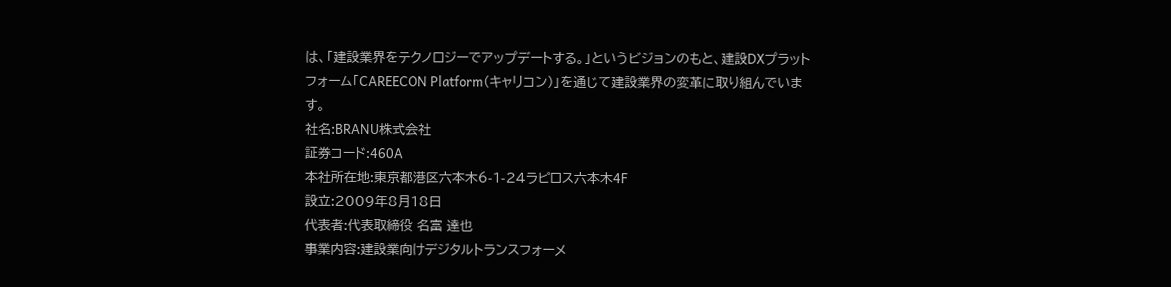は、「建設業界をテクノロジーでアップデートする。」というビジョンのもと、建設DXプラットフォーム「CAREECON Platform(キャリコン)」を通じて建設業界の変革に取り組んでいます。
社名:BRANU株式会社
証券コード:460A
本社所在地:東京都港区六本木6-1-24ラピロス六本木4F
設立:2009年8月18日
代表者:代表取締役 名富 達也
事業内容:建設業向けデジタルトランスフォーメ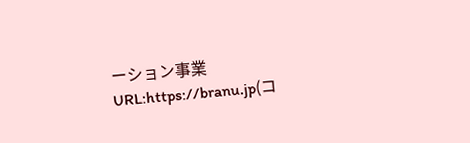ーション事業
URL:https://branu.jp(コ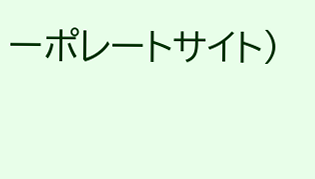ーポレートサイト)